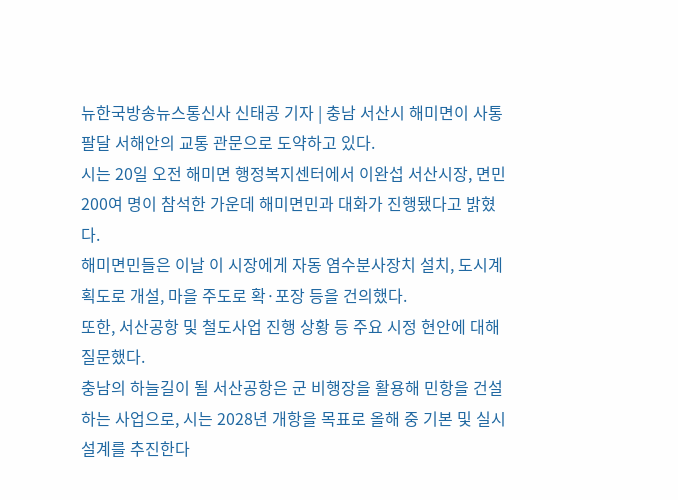뉴한국방송뉴스통신사 신태공 기자 | 충남 서산시 해미면이 사통팔달 서해안의 교통 관문으로 도약하고 있다.
시는 20일 오전 해미면 행정복지센터에서 이완섭 서산시장, 면민 200여 명이 참석한 가운데 해미면민과 대화가 진행됐다고 밝혔다.
해미면민들은 이날 이 시장에게 자동 염수분사장치 설치, 도시계획도로 개설, 마을 주도로 확·포장 등을 건의했다.
또한, 서산공항 및 철도사업 진행 상황 등 주요 시정 현안에 대해 질문했다.
충남의 하늘길이 될 서산공항은 군 비행장을 활용해 민항을 건설하는 사업으로, 시는 2028년 개항을 목표로 올해 중 기본 및 실시설계를 추진한다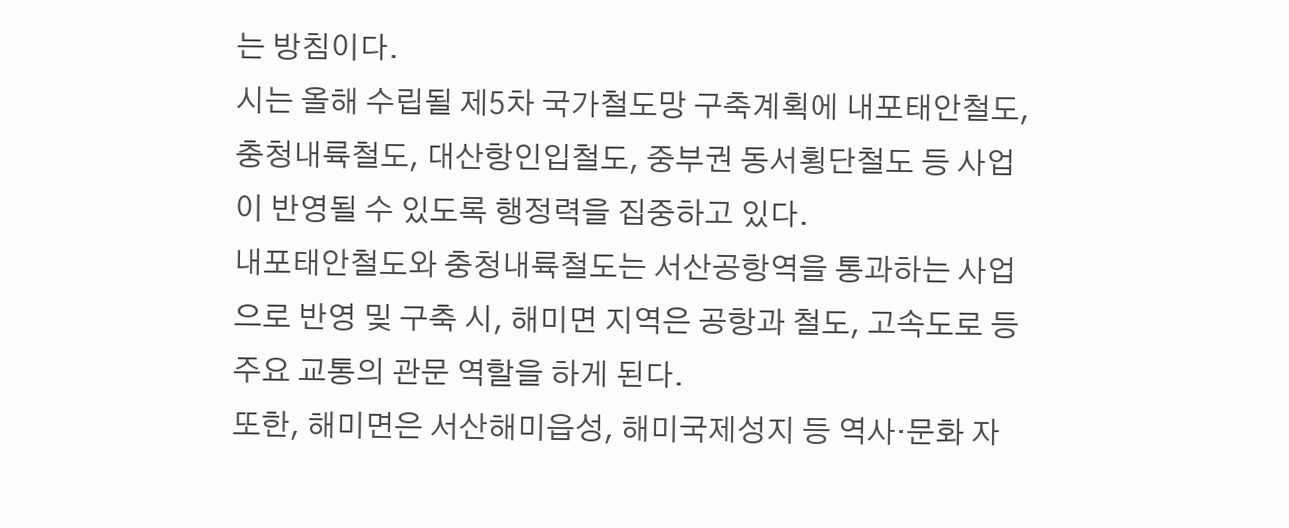는 방침이다.
시는 올해 수립될 제5차 국가철도망 구축계획에 내포태안철도, 충청내륙철도, 대산항인입철도, 중부권 동서횡단철도 등 사업이 반영될 수 있도록 행정력을 집중하고 있다.
내포태안철도와 충청내륙철도는 서산공항역을 통과하는 사업으로 반영 및 구축 시, 해미면 지역은 공항과 철도, 고속도로 등 주요 교통의 관문 역할을 하게 된다.
또한, 해미면은 서산해미읍성, 해미국제성지 등 역사·문화 자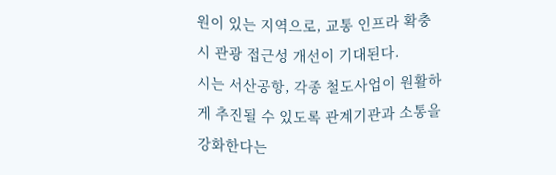원이 있는 지역으로, 교통 인프라 확충 시 관광 접근성 개선이 기대된다.
시는 서산공항, 각종 철도사업이 원활하게 추진될 수 있도록 관계기관과 소통을 강화한다는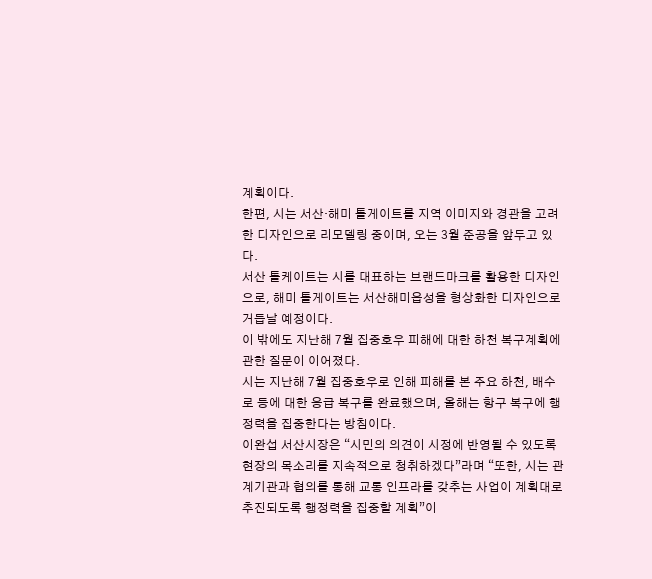계획이다.
한편, 시는 서산·해미 톨게이트를 지역 이미지와 경관을 고려한 디자인으로 리모델링 중이며, 오는 3월 준공을 앞두고 있다.
서산 톨케이트는 시를 대표하는 브랜드마크를 활용한 디자인으로, 해미 톨게이트는 서산해미읍성을 형상화한 디자인으로 거듭날 예정이다.
이 밖에도 지난해 7월 집중호우 피해에 대한 하천 복구계획에 관한 질문이 이어졌다.
시는 지난해 7월 집중호우로 인해 피해를 본 주요 하천, 배수로 등에 대한 응급 복구를 완료했으며, 올해는 항구 복구에 행정력을 집중한다는 방침이다.
이완섭 서산시장은 “시민의 의견이 시정에 반영될 수 있도록 현장의 목소리를 지속적으로 청취하겠다”라며 “또한, 시는 관계기관과 협의를 통해 교통 인프라를 갖추는 사업이 계획대로 추진되도록 행정력을 집중할 계획”이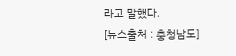라고 말했다.
[뉴스출처 : 충청남도]